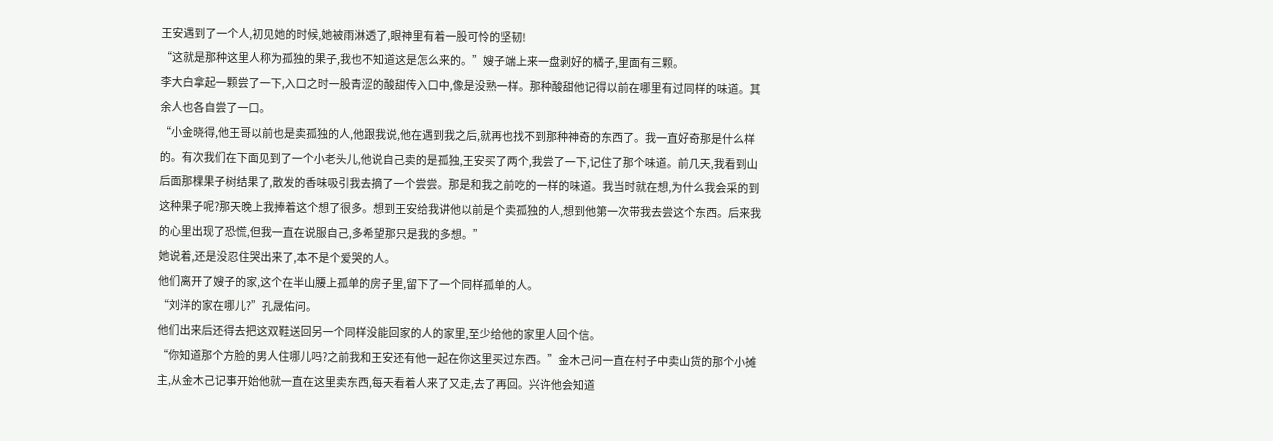王安遇到了一个人,初见她的时候,她被雨淋透了,眼神里有着一股可怜的坚韧!
“这就是那种这里人称为孤独的果子,我也不知道这是怎么来的。”嫂子端上来一盘剥好的橘子,里面有三颗。
李大白拿起一颗尝了一下,入口之时一股青涩的酸甜传入口中,像是没熟一样。那种酸甜他记得以前在哪里有过同样的味道。其余人也各自尝了一口。
“小金晓得,他王哥以前也是卖孤独的人,他跟我说,他在遇到我之后,就再也找不到那种神奇的东西了。我一直好奇那是什么样的。有次我们在下面见到了一个小老头儿,他说自己卖的是孤独,王安买了两个,我尝了一下,记住了那个味道。前几天,我看到山后面那棵果子树结果了,散发的香味吸引我去摘了一个尝尝。那是和我之前吃的一样的味道。我当时就在想,为什么我会采的到这种果子呢?那天晚上我捧着这个想了很多。想到王安给我讲他以前是个卖孤独的人,想到他第一次带我去尝这个东西。后来我的心里出现了恐慌,但我一直在说服自己,多希望那只是我的多想。”
她说着,还是没忍住哭出来了,本不是个爱哭的人。
他们离开了嫂子的家,这个在半山腰上孤单的房子里,留下了一个同样孤单的人。
“刘洋的家在哪儿?”孔晟佑问。
他们出来后还得去把这双鞋送回另一个同样没能回家的人的家里,至少给他的家里人回个信。
“你知道那个方脸的男人住哪儿吗?之前我和王安还有他一起在你这里买过东西。”金木己问一直在村子中卖山货的那个小摊主,从金木己记事开始他就一直在这里卖东西,每天看着人来了又走,去了再回。兴许他会知道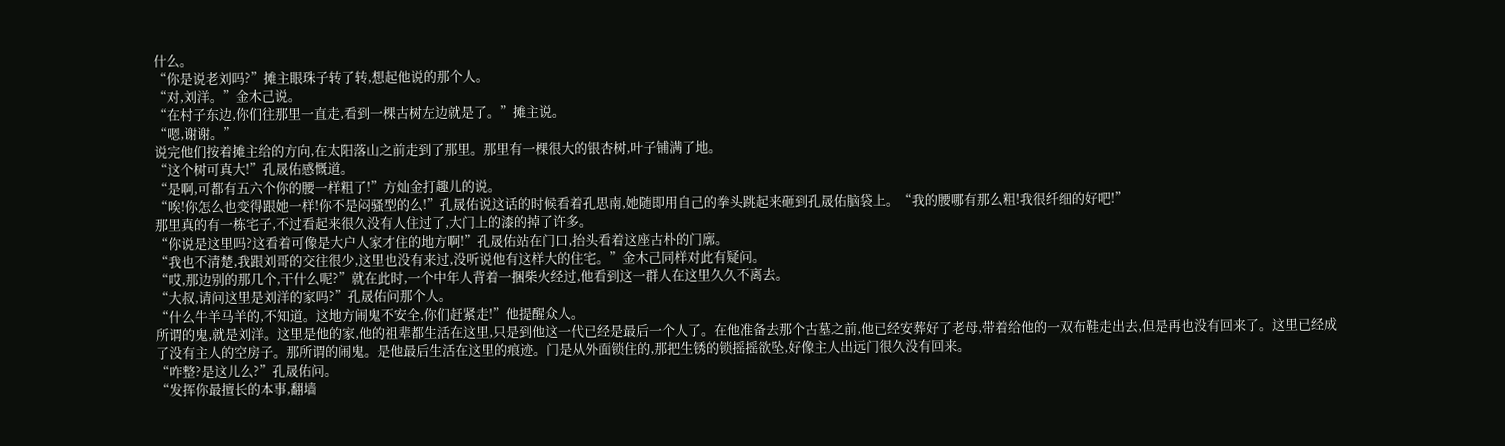什么。
“你是说老刘吗?”摊主眼珠子转了转,想起他说的那个人。
“对,刘洋。”金木己说。
“在村子东边,你们往那里一直走,看到一棵古树左边就是了。”摊主说。
“嗯,谢谢。”
说完他们按着摊主给的方向,在太阳落山之前走到了那里。那里有一棵很大的银杏树,叶子铺满了地。
“这个树可真大!”孔晟佑感慨道。
“是啊,可都有五六个你的腰一样粗了!”方灿金打趣儿的说。
“唉!你怎么也变得跟她一样!你不是闷骚型的么!”孔晟佑说这话的时候看着孔思南,她随即用自己的拳头跳起来砸到孔晟佑脑袋上。“我的腰哪有那么粗!我很纤细的好吧!”
那里真的有一栋宅子,不过看起来很久没有人住过了,大门上的漆的掉了许多。
“你说是这里吗?这看着可像是大户人家才住的地方啊!”孔晟佑站在门口,抬头看着这座古朴的门廓。
“我也不清楚,我跟刘哥的交往很少,这里也没有来过,没听说他有这样大的住宅。”金木己同样对此有疑问。
“哎,那边别的那几个,干什么呢?”就在此时,一个中年人背着一捆柴火经过,他看到这一群人在这里久久不离去。
“大叔,请问这里是刘洋的家吗?”孔晟佑问那个人。
“什么牛羊马羊的,不知道。这地方闹鬼不安全,你们赶紧走!”他提醒众人。
所谓的鬼,就是刘洋。这里是他的家,他的祖辈都生活在这里,只是到他这一代已经是最后一个人了。在他准备去那个古墓之前,他已经安葬好了老母,带着给他的一双布鞋走出去,但是再也没有回来了。这里已经成了没有主人的空房子。那所谓的闹鬼。是他最后生活在这里的痕迹。门是从外面锁住的,那把生锈的锁摇摇欲坠,好像主人出远门很久没有回来。
“咋整?是这儿么?”孔晟佑问。
“发挥你最擅长的本事,翻墙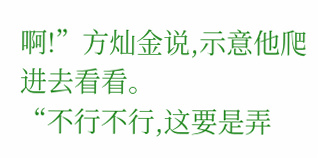啊!”方灿金说,示意他爬进去看看。
“不行不行,这要是弄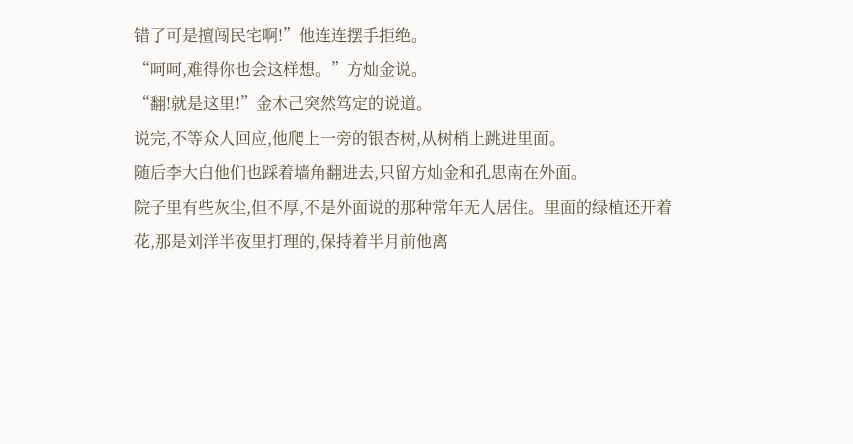错了可是擅闯民宅啊!”他连连摆手拒绝。
“呵呵,难得你也会这样想。”方灿金说。
“翻!就是这里!”金木己突然笃定的说道。
说完,不等众人回应,他爬上一旁的银杏树,从树梢上跳进里面。
随后李大白他们也踩着墙角翻进去,只留方灿金和孔思南在外面。
院子里有些灰尘,但不厚,不是外面说的那种常年无人居住。里面的绿植还开着花,那是刘洋半夜里打理的,保持着半月前他离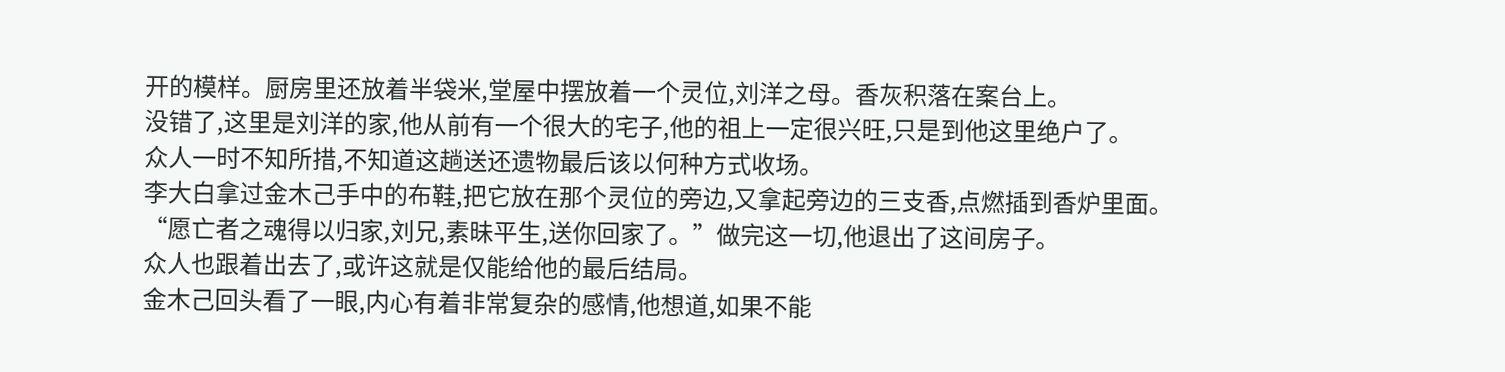开的模样。厨房里还放着半袋米,堂屋中摆放着一个灵位,刘洋之母。香灰积落在案台上。
没错了,这里是刘洋的家,他从前有一个很大的宅子,他的祖上一定很兴旺,只是到他这里绝户了。
众人一时不知所措,不知道这趟送还遗物最后该以何种方式收场。
李大白拿过金木己手中的布鞋,把它放在那个灵位的旁边,又拿起旁边的三支香,点燃插到香炉里面。
“愿亡者之魂得以归家,刘兄,素昧平生,送你回家了。”做完这一切,他退出了这间房子。
众人也跟着出去了,或许这就是仅能给他的最后结局。
金木己回头看了一眼,内心有着非常复杂的感情,他想道,如果不能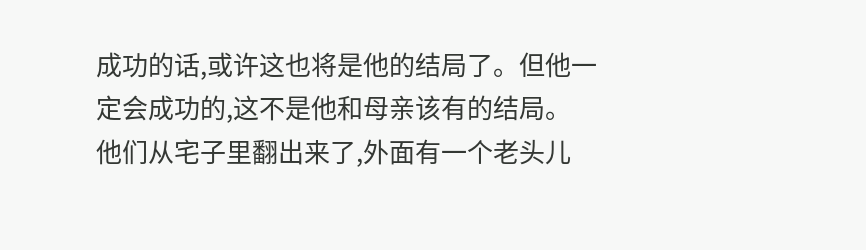成功的话,或许这也将是他的结局了。但他一定会成功的,这不是他和母亲该有的结局。
他们从宅子里翻出来了,外面有一个老头儿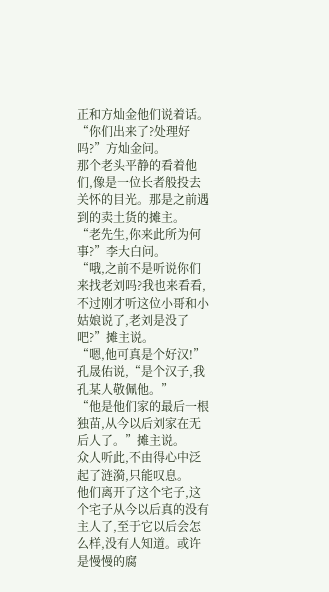正和方灿金他们说着话。
“你们出来了?处理好吗?”方灿金问。
那个老头平静的看着他们,像是一位长者般投去关怀的目光。那是之前遇到的卖土货的摊主。
“老先生,你来此所为何事?”李大白问。
“哦,之前不是听说你们来找老刘吗?我也来看看,不过刚才听这位小哥和小姑娘说了,老刘是没了吧?”摊主说。
“嗯,他可真是个好汉!”孔晟佑说,“是个汉子,我孔某人敬佩他。”
“他是他们家的最后一根独苗,从今以后刘家在无后人了。”摊主说。
众人听此,不由得心中泛起了涟漪,只能叹息。
他们离开了这个宅子,这个宅子从今以后真的没有主人了,至于它以后会怎么样,没有人知道。或许是慢慢的腐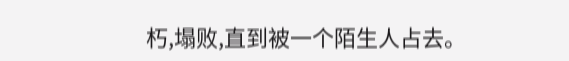朽,塌败,直到被一个陌生人占去。